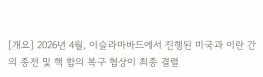[개요] 2026년 4월, 이슬라마바드에서 진행된 미국과 이란 간의 종전 및 핵 합의 복구 협상이 최종 결렬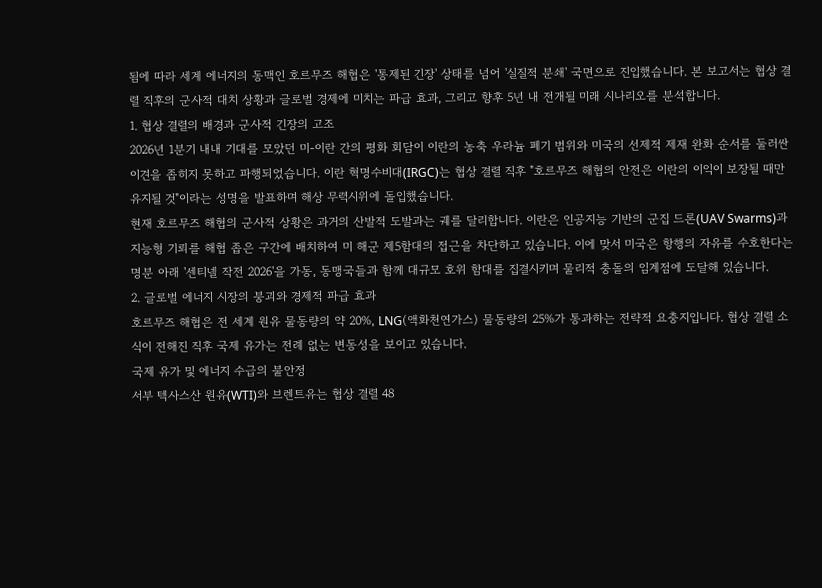됨에 따라 세계 에너지의 동맥인 호르무즈 해협은 '통제된 긴장' 상태를 넘어 '실질적 분쇄' 국면으로 진입했습니다. 본 보고서는 협상 결렬 직후의 군사적 대치 상황과 글로벌 경제에 미치는 파급 효과, 그리고 향후 5년 내 전개될 미래 시나리오를 분석합니다.
1. 협상 결렬의 배경과 군사적 긴장의 고조
2026년 1분기 내내 기대를 모았던 미-이란 간의 평화 회담이 이란의 농축 우라늄 폐기 범위와 미국의 선제적 제재 완화 순서를 둘러싼 이견을 좁히지 못하고 파행되었습니다. 이란 혁명수비대(IRGC)는 협상 결렬 직후 "호르무즈 해협의 안전은 이란의 이익이 보장될 때만 유지될 것"이라는 성명을 발표하며 해상 무력시위에 돌입했습니다.
현재 호르무즈 해협의 군사적 상황은 과거의 산발적 도발과는 궤를 달리합니다. 이란은 인공지능 기반의 군집 드론(UAV Swarms)과 지능형 기뢰를 해협 좁은 구간에 배치하여 미 해군 제5함대의 접근을 차단하고 있습니다. 이에 맞서 미국은 항행의 자유를 수호한다는 명분 아래 '센티넬 작전 2026'을 가동, 동맹국들과 함께 대규모 호위 함대를 집결시키며 물리적 충돌의 임계점에 도달해 있습니다.
2. 글로벌 에너지 시장의 붕괴와 경제적 파급 효과
호르무즈 해협은 전 세계 원유 물동량의 약 20%, LNG(액화천연가스) 물동량의 25%가 통과하는 전략적 요충지입니다. 협상 결렬 소식이 전해진 직후 국제 유가는 전례 없는 변동성을 보이고 있습니다.
국제 유가 및 에너지 수급의 불안정
서부 텍사스산 원유(WTI)와 브렌트유는 협상 결렬 48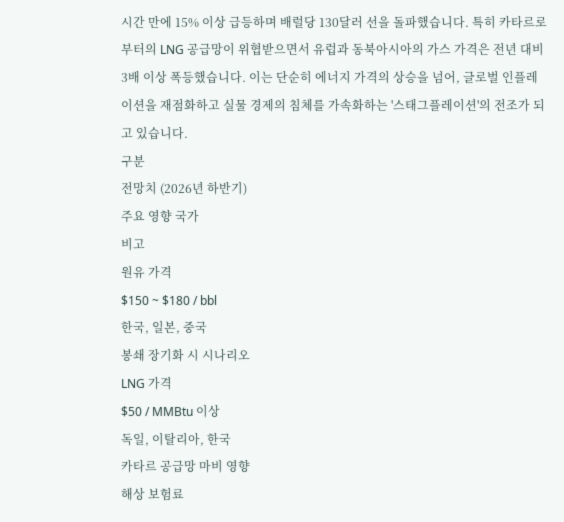시간 만에 15% 이상 급등하며 배럴당 130달러 선을 돌파했습니다. 특히 카타르로부터의 LNG 공급망이 위협받으면서 유럽과 동북아시아의 가스 가격은 전년 대비 3배 이상 폭등했습니다. 이는 단순히 에너지 가격의 상승을 넘어, 글로벌 인플레이션을 재점화하고 실물 경제의 침체를 가속화하는 '스태그플레이션'의 전조가 되고 있습니다.
구분
전망치 (2026년 하반기)
주요 영향 국가
비고
원유 가격
$150 ~ $180 / bbl
한국, 일본, 중국
봉쇄 장기화 시 시나리오
LNG 가격
$50 / MMBtu 이상
독일, 이탈리아, 한국
카타르 공급망 마비 영향
해상 보험료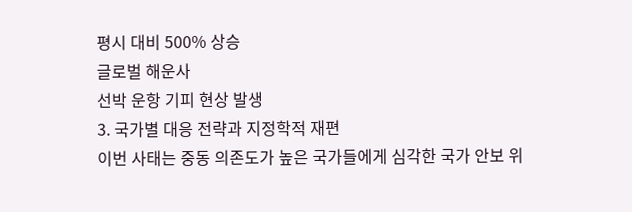평시 대비 500% 상승
글로벌 해운사
선박 운항 기피 현상 발생
3. 국가별 대응 전략과 지정학적 재편
이번 사태는 중동 의존도가 높은 국가들에게 심각한 국가 안보 위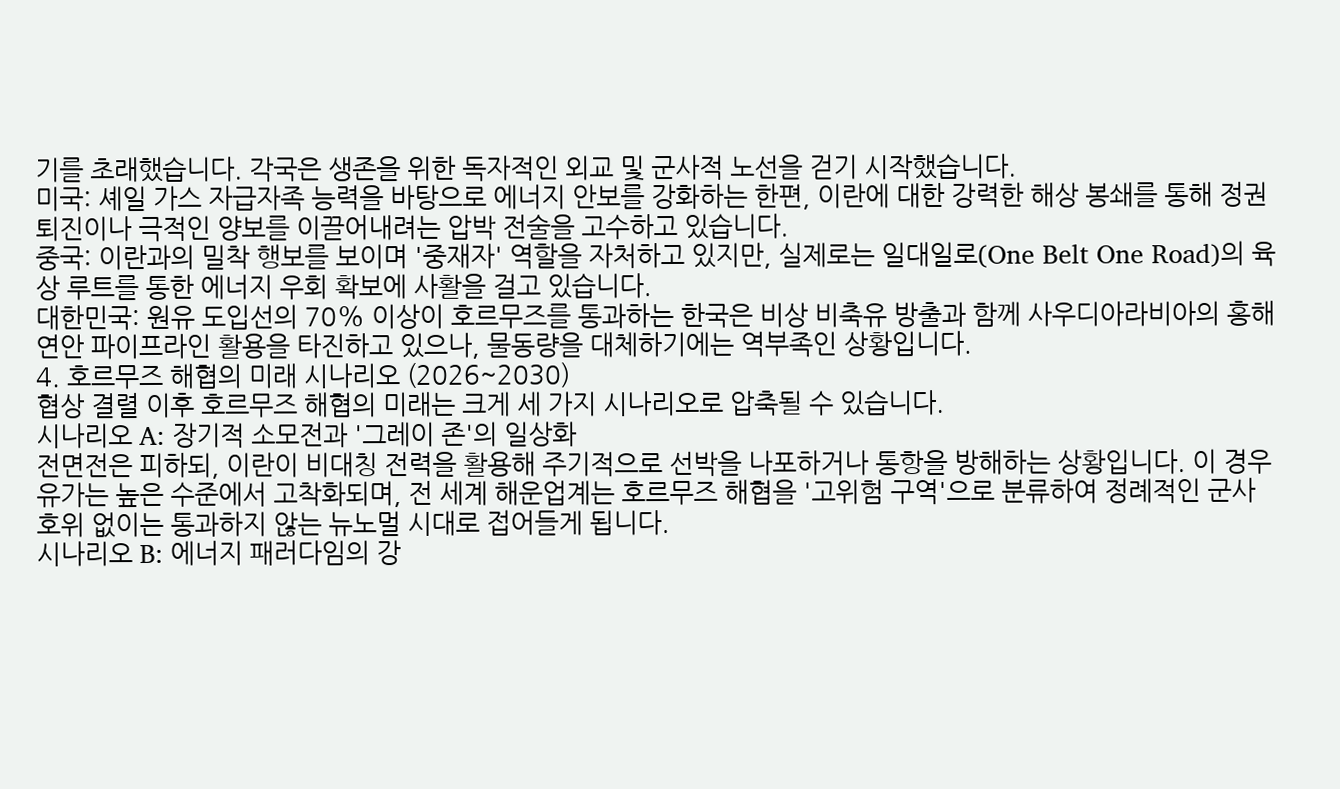기를 초래했습니다. 각국은 생존을 위한 독자적인 외교 및 군사적 노선을 걷기 시작했습니다.
미국: 셰일 가스 자급자족 능력을 바탕으로 에너지 안보를 강화하는 한편, 이란에 대한 강력한 해상 봉쇄를 통해 정권 퇴진이나 극적인 양보를 이끌어내려는 압박 전술을 고수하고 있습니다.
중국: 이란과의 밀착 행보를 보이며 '중재자' 역할을 자처하고 있지만, 실제로는 일대일로(One Belt One Road)의 육상 루트를 통한 에너지 우회 확보에 사활을 걸고 있습니다.
대한민국: 원유 도입선의 70% 이상이 호르무즈를 통과하는 한국은 비상 비축유 방출과 함께 사우디아라비아의 홍해 연안 파이프라인 활용을 타진하고 있으나, 물동량을 대체하기에는 역부족인 상황입니다.
4. 호르무즈 해협의 미래 시나리오 (2026~2030)
협상 결렬 이후 호르무즈 해협의 미래는 크게 세 가지 시나리오로 압축될 수 있습니다.
시나리오 A: 장기적 소모전과 '그레이 존'의 일상화
전면전은 피하되, 이란이 비대칭 전력을 활용해 주기적으로 선박을 나포하거나 통항을 방해하는 상황입니다. 이 경우 유가는 높은 수준에서 고착화되며, 전 세계 해운업계는 호르무즈 해협을 '고위험 구역'으로 분류하여 정례적인 군사 호위 없이는 통과하지 않는 뉴노멀 시대로 접어들게 됩니다.
시나리오 B: 에너지 패러다임의 강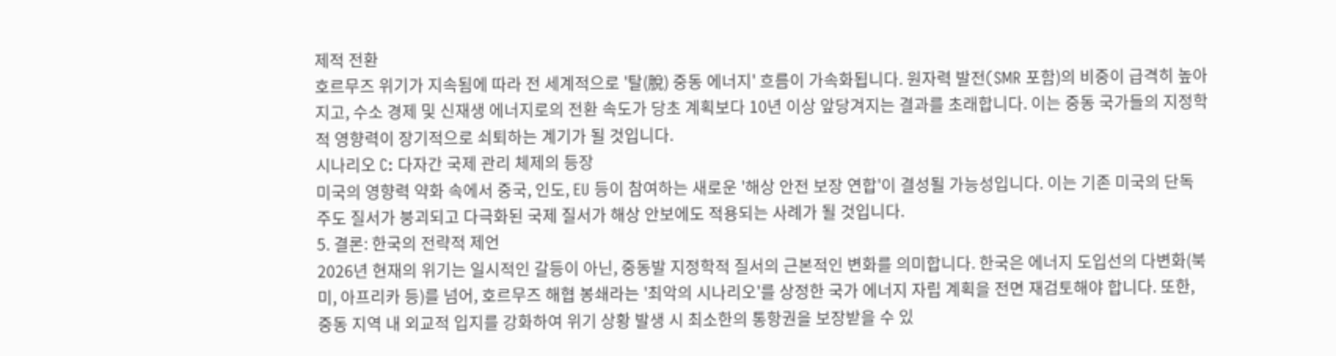제적 전환
호르무즈 위기가 지속됨에 따라 전 세계적으로 '탈(脫) 중동 에너지' 흐름이 가속화됩니다. 원자력 발전(SMR 포함)의 비중이 급격히 높아지고, 수소 경제 및 신재생 에너지로의 전환 속도가 당초 계획보다 10년 이상 앞당겨지는 결과를 초래합니다. 이는 중동 국가들의 지정학적 영향력이 장기적으로 쇠퇴하는 계기가 될 것입니다.
시나리오 C: 다자간 국제 관리 체제의 등장
미국의 영향력 약화 속에서 중국, 인도, EU 등이 참여하는 새로운 '해상 안전 보장 연합'이 결성될 가능성입니다. 이는 기존 미국의 단독 주도 질서가 붕괴되고 다극화된 국제 질서가 해상 안보에도 적용되는 사례가 될 것입니다.
5. 결론: 한국의 전략적 제언
2026년 현재의 위기는 일시적인 갈등이 아닌, 중동발 지정학적 질서의 근본적인 변화를 의미합니다. 한국은 에너지 도입선의 다변화(북미, 아프리카 등)를 넘어, 호르무즈 해협 봉쇄라는 '최악의 시나리오'를 상정한 국가 에너지 자립 계획을 전면 재검토해야 합니다. 또한, 중동 지역 내 외교적 입지를 강화하여 위기 상황 발생 시 최소한의 통항권을 보장받을 수 있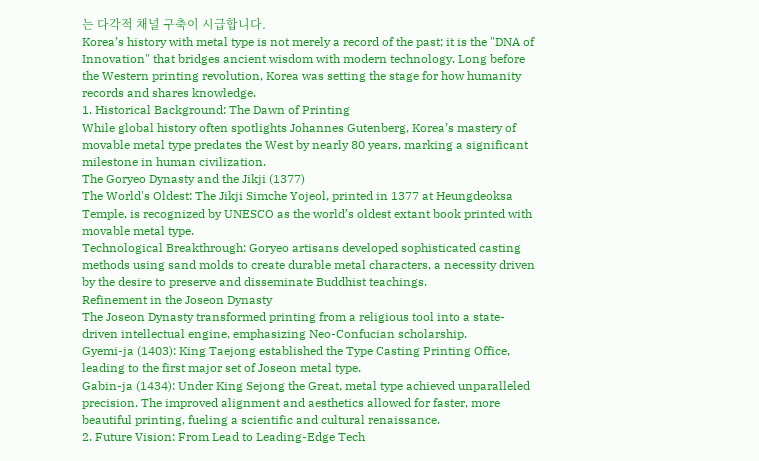는 다각적 채널 구축이 시급합니다.
Korea’s history with metal type is not merely a record of the past; it is the "DNA of Innovation" that bridges ancient wisdom with modern technology. Long before the Western printing revolution, Korea was setting the stage for how humanity records and shares knowledge.
1. Historical Background: The Dawn of Printing
While global history often spotlights Johannes Gutenberg, Korea’s mastery of movable metal type predates the West by nearly 80 years, marking a significant milestone in human civilization.
The Goryeo Dynasty and the Jikji (1377)
The World's Oldest: The Jikji Simche Yojeol, printed in 1377 at Heungdeoksa Temple, is recognized by UNESCO as the world’s oldest extant book printed with movable metal type.
Technological Breakthrough: Goryeo artisans developed sophisticated casting methods using sand molds to create durable metal characters, a necessity driven by the desire to preserve and disseminate Buddhist teachings.
Refinement in the Joseon Dynasty
The Joseon Dynasty transformed printing from a religious tool into a state-driven intellectual engine, emphasizing Neo-Confucian scholarship.
Gyemi-ja (1403): King Taejong established the Type Casting Printing Office, leading to the first major set of Joseon metal type.
Gabin-ja (1434): Under King Sejong the Great, metal type achieved unparalleled precision. The improved alignment and aesthetics allowed for faster, more beautiful printing, fueling a scientific and cultural renaissance.
2. Future Vision: From Lead to Leading-Edge Tech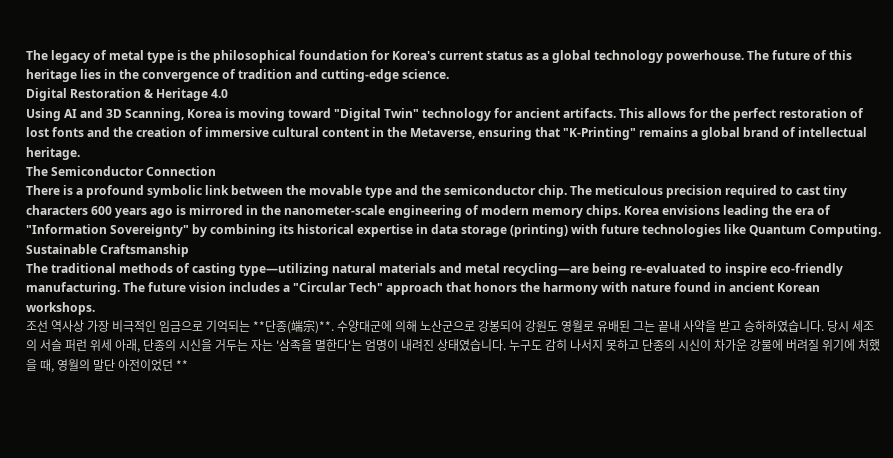The legacy of metal type is the philosophical foundation for Korea's current status as a global technology powerhouse. The future of this heritage lies in the convergence of tradition and cutting-edge science.
Digital Restoration & Heritage 4.0
Using AI and 3D Scanning, Korea is moving toward "Digital Twin" technology for ancient artifacts. This allows for the perfect restoration of lost fonts and the creation of immersive cultural content in the Metaverse, ensuring that "K-Printing" remains a global brand of intellectual heritage.
The Semiconductor Connection
There is a profound symbolic link between the movable type and the semiconductor chip. The meticulous precision required to cast tiny characters 600 years ago is mirrored in the nanometer-scale engineering of modern memory chips. Korea envisions leading the era of "Information Sovereignty" by combining its historical expertise in data storage (printing) with future technologies like Quantum Computing.
Sustainable Craftsmanship
The traditional methods of casting type—utilizing natural materials and metal recycling—are being re-evaluated to inspire eco-friendly manufacturing. The future vision includes a "Circular Tech" approach that honors the harmony with nature found in ancient Korean workshops.
조선 역사상 가장 비극적인 임금으로 기억되는 **단종(端宗)**. 수양대군에 의해 노산군으로 강봉되어 강원도 영월로 유배된 그는 끝내 사약을 받고 승하하였습니다. 당시 세조의 서슬 퍼런 위세 아래, 단종의 시신을 거두는 자는 '삼족을 멸한다'는 엄명이 내려진 상태였습니다. 누구도 감히 나서지 못하고 단종의 시신이 차가운 강물에 버려질 위기에 처했을 때, 영월의 말단 아전이었던 **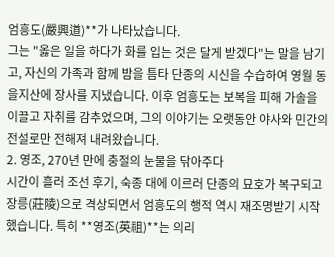엄흥도(嚴興道)**가 나타났습니다.
그는 "옳은 일을 하다가 화를 입는 것은 달게 받겠다"는 말을 남기고, 자신의 가족과 함께 밤을 틈타 단종의 시신을 수습하여 영월 동을지산에 장사를 지냈습니다. 이후 엄흥도는 보복을 피해 가솔을 이끌고 자취를 감추었으며, 그의 이야기는 오랫동안 야사와 민간의 전설로만 전해져 내려왔습니다.
2. 영조, 270년 만에 충절의 눈물을 닦아주다
시간이 흘러 조선 후기, 숙종 대에 이르러 단종의 묘호가 복구되고 장릉(莊陵)으로 격상되면서 엄흥도의 행적 역시 재조명받기 시작했습니다. 특히 **영조(英祖)**는 의리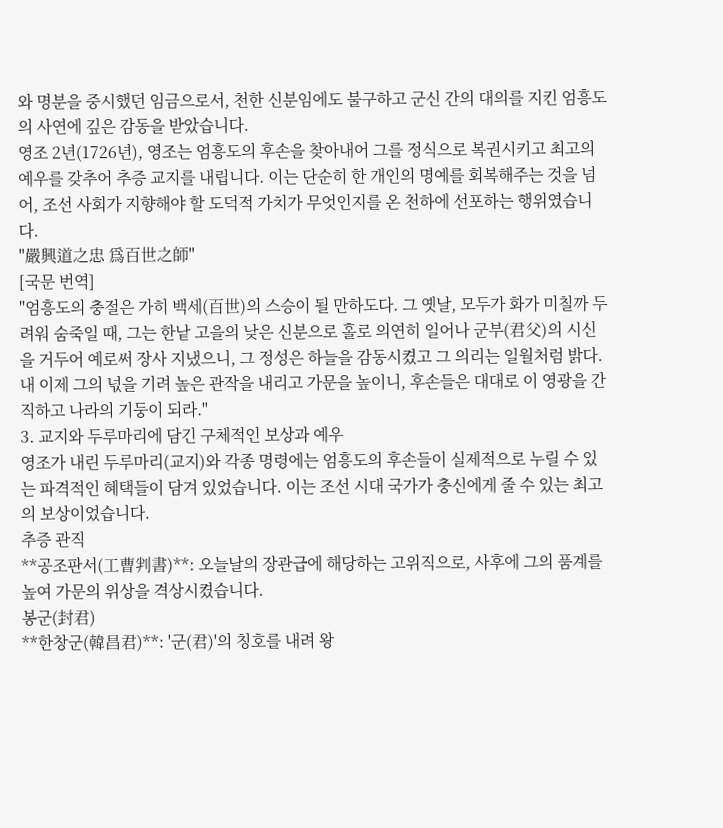와 명분을 중시했던 임금으로서, 천한 신분임에도 불구하고 군신 간의 대의를 지킨 엄흥도의 사연에 깊은 감동을 받았습니다.
영조 2년(1726년), 영조는 엄흥도의 후손을 찾아내어 그를 정식으로 복권시키고 최고의 예우를 갖추어 추증 교지를 내립니다. 이는 단순히 한 개인의 명예를 회복해주는 것을 넘어, 조선 사회가 지향해야 할 도덕적 가치가 무엇인지를 온 천하에 선포하는 행위였습니다.
"嚴興道之忠 爲百世之師"
[국문 번역]
"엄흥도의 충절은 가히 백세(百世)의 스승이 될 만하도다. 그 옛날, 모두가 화가 미칠까 두려워 숨죽일 때, 그는 한낱 고을의 낮은 신분으로 홀로 의연히 일어나 군부(君父)의 시신을 거두어 예로써 장사 지냈으니, 그 정성은 하늘을 감동시켰고 그 의리는 일월처럼 밝다. 내 이제 그의 넋을 기려 높은 관작을 내리고 가문을 높이니, 후손들은 대대로 이 영광을 간직하고 나라의 기둥이 되라."
3. 교지와 두루마리에 담긴 구체적인 보상과 예우
영조가 내린 두루마리(교지)와 각종 명령에는 엄흥도의 후손들이 실제적으로 누릴 수 있는 파격적인 혜택들이 담겨 있었습니다. 이는 조선 시대 국가가 충신에게 줄 수 있는 최고의 보상이었습니다.
추증 관직
**공조판서(工曹判書)**: 오늘날의 장관급에 해당하는 고위직으로, 사후에 그의 품계를 높여 가문의 위상을 격상시켰습니다.
봉군(封君)
**한창군(韓昌君)**: '군(君)'의 칭호를 내려 왕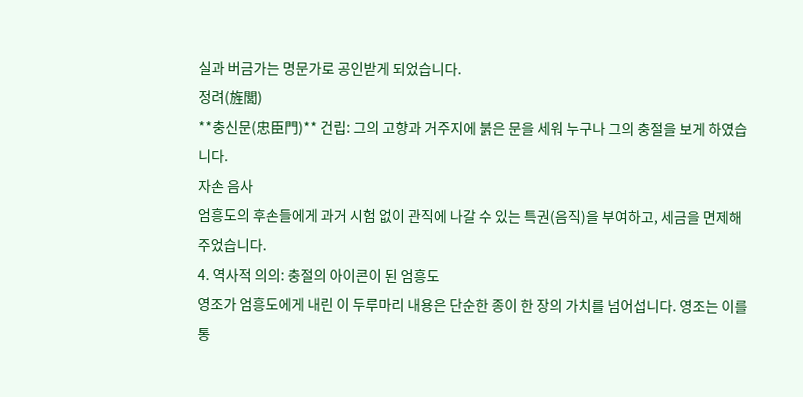실과 버금가는 명문가로 공인받게 되었습니다.
정려(旌閭)
**충신문(忠臣門)** 건립: 그의 고향과 거주지에 붉은 문을 세워 누구나 그의 충절을 보게 하였습니다.
자손 음사
엄흥도의 후손들에게 과거 시험 없이 관직에 나갈 수 있는 특권(음직)을 부여하고, 세금을 면제해 주었습니다.
4. 역사적 의의: 충절의 아이콘이 된 엄흥도
영조가 엄흥도에게 내린 이 두루마리 내용은 단순한 종이 한 장의 가치를 넘어섭니다. 영조는 이를 통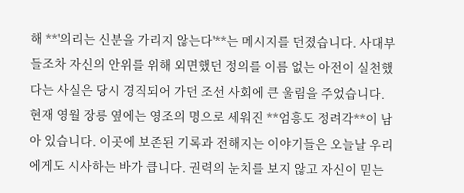해 **'의리는 신분을 가리지 않는다'**는 메시지를 던졌습니다. 사대부들조차 자신의 안위를 위해 외면했던 정의를 이름 없는 아전이 실천했다는 사실은 당시 경직되어 가던 조선 사회에 큰 울림을 주었습니다.
현재 영월 장릉 옆에는 영조의 명으로 세워진 **엄흥도 정려각**이 남아 있습니다. 이곳에 보존된 기록과 전해지는 이야기들은 오늘날 우리에게도 시사하는 바가 큽니다. 권력의 눈치를 보지 않고 자신이 믿는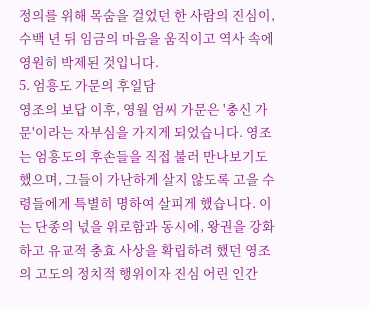정의를 위해 목숨을 걸었던 한 사람의 진심이, 수백 년 뒤 임금의 마음을 움직이고 역사 속에 영원히 박제된 것입니다.
5. 엄흥도 가문의 후일담
영조의 보답 이후, 영월 엄씨 가문은 '충신 가문'이라는 자부심을 가지게 되었습니다. 영조는 엄흥도의 후손들을 직접 불러 만나보기도 했으며, 그들이 가난하게 살지 않도록 고을 수령들에게 특별히 명하여 살피게 했습니다. 이는 단종의 넋을 위로함과 동시에, 왕권을 강화하고 유교적 충효 사상을 확립하려 했던 영조의 고도의 정치적 행위이자 진심 어린 인간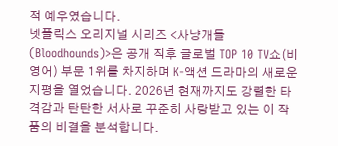적 예우였습니다.
넷플릭스 오리지널 시리즈 <사냥개들(Bloodhounds)>은 공개 직후 글로벌 TOP 10 TV쇼(비영어) 부문 1위를 차지하며 K-액션 드라마의 새로운 지평을 열었습니다. 2026년 현재까지도 강렬한 타격감과 탄탄한 서사로 꾸준히 사랑받고 있는 이 작품의 비결을 분석합니다.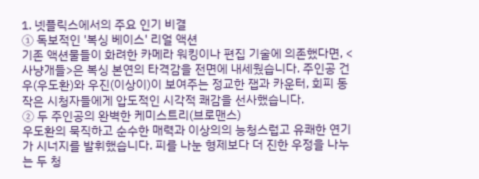1. 넷플릭스에서의 주요 인기 비결
① 독보적인 '복싱 베이스' 리얼 액션
기존 액션물들이 화려한 카메라 워킹이나 편집 기술에 의존했다면, <사냥개들>은 복싱 본연의 타격감을 전면에 내세웠습니다. 주인공 건우(우도환)와 우진(이상이)이 보여주는 정교한 잽과 카운터, 회피 동작은 시청자들에게 압도적인 시각적 쾌감을 선사했습니다.
② 두 주인공의 완벽한 케미스트리(브로맨스)
우도환의 묵직하고 순수한 매력과 이상의의 능청스럽고 유쾌한 연기가 시너지를 발휘했습니다. 피를 나눈 형제보다 더 진한 우정을 나누는 두 청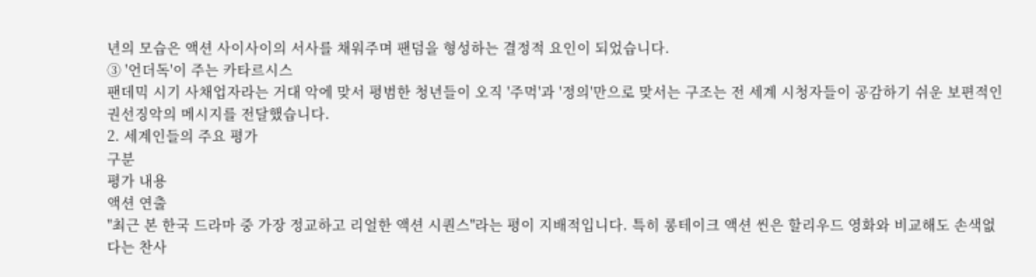년의 모습은 액션 사이사이의 서사를 채워주며 팬덤을 형성하는 결정적 요인이 되었습니다.
③ '언더독'이 주는 카타르시스
팬데믹 시기 사채업자라는 거대 악에 맞서 평범한 청년들이 오직 '주먹'과 '정의'만으로 맞서는 구조는 전 세계 시청자들이 공감하기 쉬운 보편적인 권선징악의 메시지를 전달했습니다.
2. 세계인들의 주요 평가
구분
평가 내용
액션 연출
"최근 본 한국 드라마 중 가장 정교하고 리얼한 액션 시퀀스"라는 평이 지배적입니다. 특히 롱테이크 액션 씬은 할리우드 영화와 비교해도 손색없다는 찬사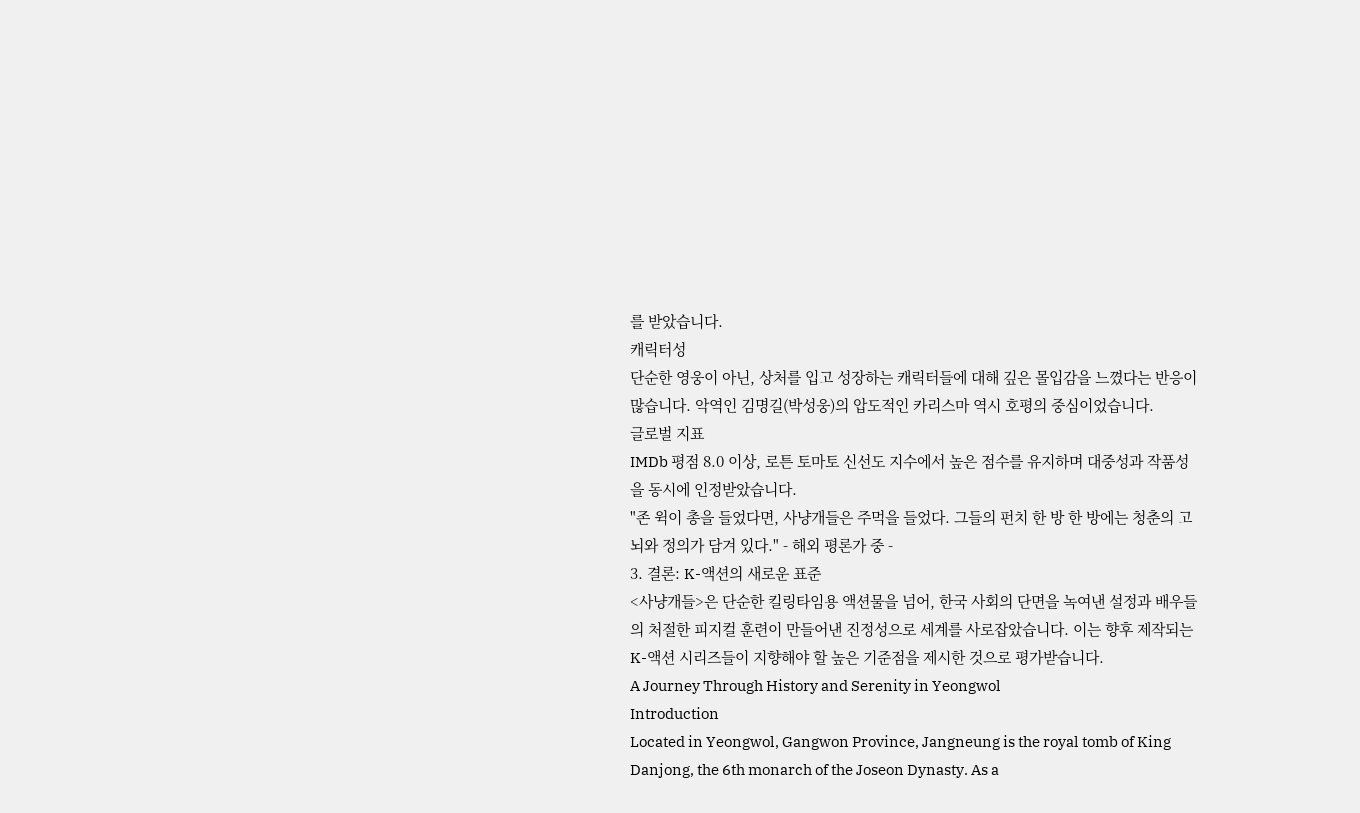를 받았습니다.
캐릭터성
단순한 영웅이 아닌, 상처를 입고 성장하는 캐릭터들에 대해 깊은 몰입감을 느꼈다는 반응이 많습니다. 악역인 김명길(박성웅)의 압도적인 카리스마 역시 호평의 중심이었습니다.
글로벌 지표
IMDb 평점 8.0 이상, 로튼 토마토 신선도 지수에서 높은 점수를 유지하며 대중성과 작품성을 동시에 인정받았습니다.
"존 윅이 총을 들었다면, 사냥개들은 주먹을 들었다. 그들의 펀치 한 방 한 방에는 청춘의 고뇌와 정의가 담겨 있다." - 해외 평론가 중 -
3. 결론: K-액션의 새로운 표준
<사냥개들>은 단순한 킬링타임용 액션물을 넘어, 한국 사회의 단면을 녹여낸 설정과 배우들의 처절한 피지컬 훈련이 만들어낸 진정성으로 세계를 사로잡았습니다. 이는 향후 제작되는 K-액션 시리즈들이 지향해야 할 높은 기준점을 제시한 것으로 평가받습니다.
A Journey Through History and Serenity in Yeongwol
Introduction
Located in Yeongwol, Gangwon Province, Jangneung is the royal tomb of King Danjong, the 6th monarch of the Joseon Dynasty. As a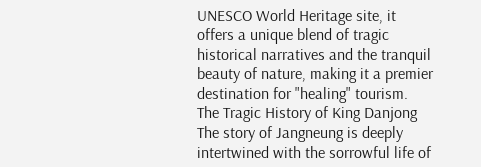UNESCO World Heritage site, it offers a unique blend of tragic historical narratives and the tranquil beauty of nature, making it a premier destination for "healing" tourism.
The Tragic History of King Danjong
The story of Jangneung is deeply intertwined with the sorrowful life of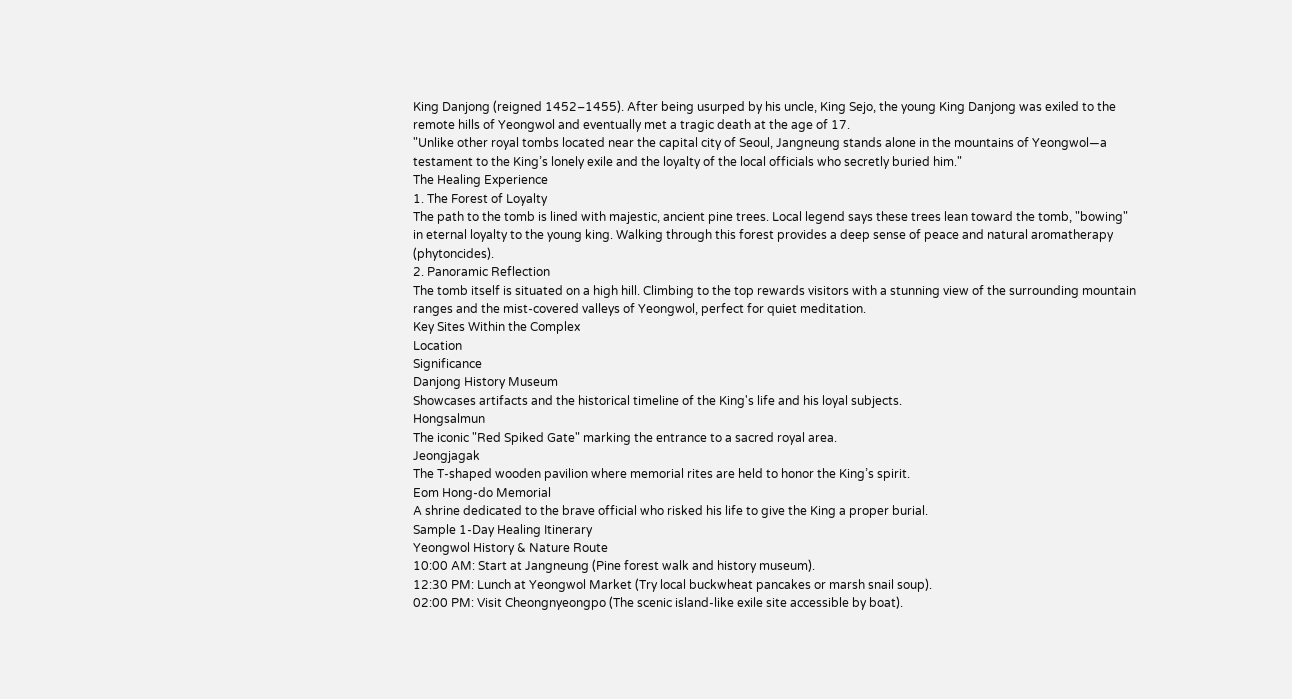King Danjong (reigned 1452–1455). After being usurped by his uncle, King Sejo, the young King Danjong was exiled to the remote hills of Yeongwol and eventually met a tragic death at the age of 17.
"Unlike other royal tombs located near the capital city of Seoul, Jangneung stands alone in the mountains of Yeongwol—a testament to the King’s lonely exile and the loyalty of the local officials who secretly buried him."
The Healing Experience
1. The Forest of Loyalty
The path to the tomb is lined with majestic, ancient pine trees. Local legend says these trees lean toward the tomb, "bowing" in eternal loyalty to the young king. Walking through this forest provides a deep sense of peace and natural aromatherapy (phytoncides).
2. Panoramic Reflection
The tomb itself is situated on a high hill. Climbing to the top rewards visitors with a stunning view of the surrounding mountain ranges and the mist-covered valleys of Yeongwol, perfect for quiet meditation.
Key Sites Within the Complex
Location
Significance
Danjong History Museum
Showcases artifacts and the historical timeline of the King's life and his loyal subjects.
Hongsalmun
The iconic "Red Spiked Gate" marking the entrance to a sacred royal area.
Jeongjagak
The T-shaped wooden pavilion where memorial rites are held to honor the King’s spirit.
Eom Hong-do Memorial
A shrine dedicated to the brave official who risked his life to give the King a proper burial.
Sample 1-Day Healing Itinerary
Yeongwol History & Nature Route
10:00 AM: Start at Jangneung (Pine forest walk and history museum).
12:30 PM: Lunch at Yeongwol Market (Try local buckwheat pancakes or marsh snail soup).
02:00 PM: Visit Cheongnyeongpo (The scenic island-like exile site accessible by boat).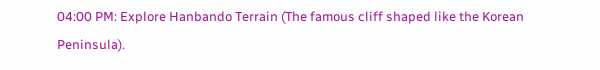04:00 PM: Explore Hanbando Terrain (The famous cliff shaped like the Korean Peninsula).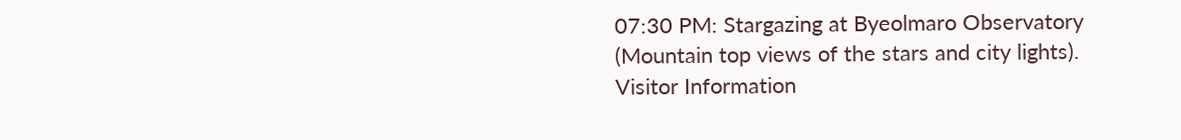07:30 PM: Stargazing at Byeolmaro Observatory (Mountain top views of the stars and city lights).
Visitor Information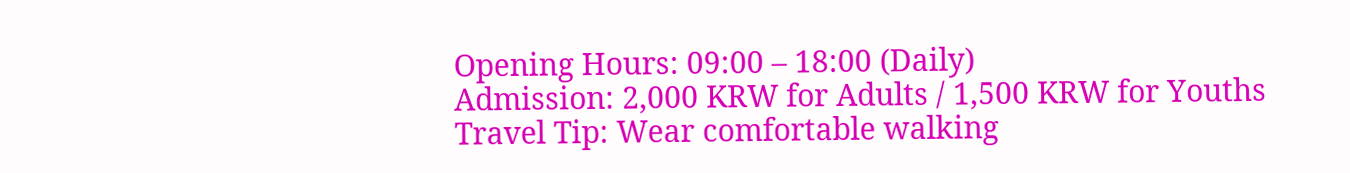Opening Hours: 09:00 – 18:00 (Daily)
Admission: 2,000 KRW for Adults / 1,500 KRW for Youths
Travel Tip: Wear comfortable walking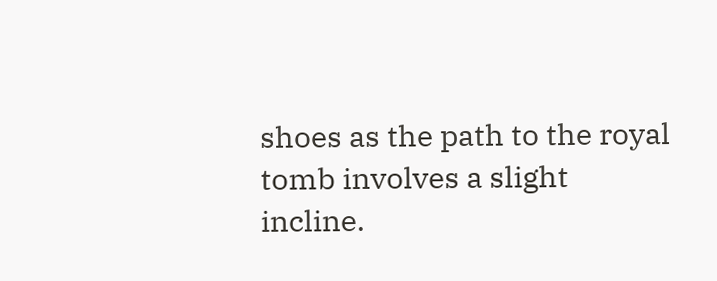shoes as the path to the royal tomb involves a slight incline.